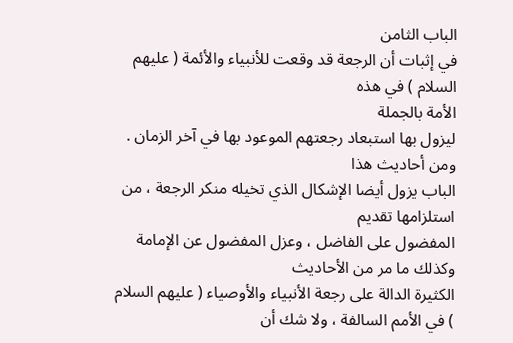الباب الثامن
في إثبات أن الرجعة قد وقعت للأنبياء والأئمة ( عليهم السلام ) في هذه
الأمة بالجملة
ليزول بها استبعاد رجعتهم الموعود بها في آخر الزمان . ومن أحاديث هذا
الباب يزول أيضا الإشكال الذي تخيله منكر الرجعة ، من استلزامها تقديم
المفضول على الفاضل ، وعزل المفضول عن الإمامة وكذلك ما مر من الأحاديث
الكثيرة الدالة على رجعة الأنبياء والأوصياء ( عليهم السلام ) في الأمم السالفة ، ولا شك أن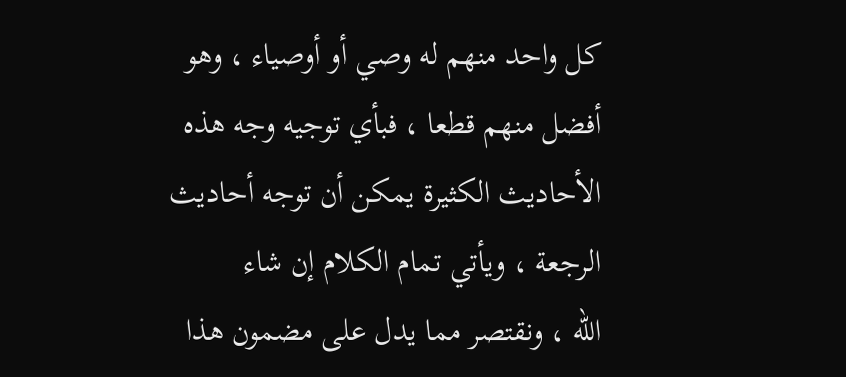كل واحد منهم له وصي أو أوصياء ، وهو أفضل منهم قطعا ، فبأي توجيه وجه هذه
الأحاديث الكثيرة يمكن أن توجه أحاديث الرجعة ، ويأتي تمام الكلام إن شاء
الله ، ونقتصر مما يدل على مضمون هذا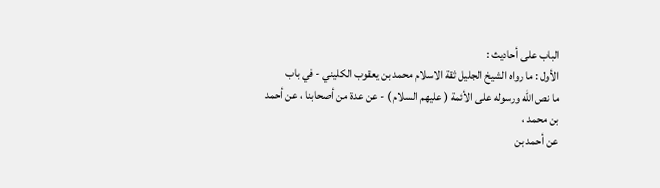الباب على أحاديث :
الأول : ما رواه الشيخ الجليل ثقة الاسلام محمد بن يعقوب الكليني - في باب
ما نص الله ورسوله على الأئمة ( عليهم السلام ) - عن عدة من أصحابنا ، عن أحمد بن محمد ،
عن أحمد بن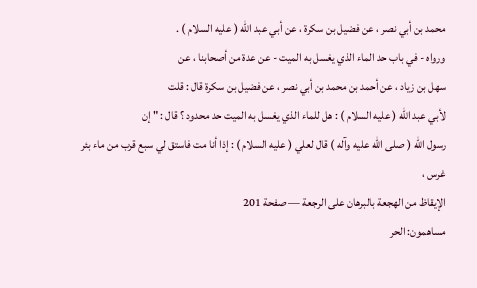محمد بن أبي نصر ، عن فضيل بن سكرة ، عن أبي عبد الله ( عليه السلام ) .
ورواه - في باب حد الماء الذي يغسل به الميت - عن عدة من أصحابنا ، عن
سهل بن زياد ، عن أحمد بن محمد بن أبي نصر ، عن فضيل بن سكرة قال : قلت
لأبي عبد الله ( عليه السلام ) : هل للماء الذي يغسل به الميت حد محدود ؟ قال : " إن
رسول الله ( صلى الله عليه وآله ) قال لعلي ( عليه السلام ) : إذا أنا مت فاستق لي سبع قرب من ماء بئر غرس ،
الإيقاظ من الهجعة بالبرهان على الرجعة — صفحة 201
مساهمون: الحر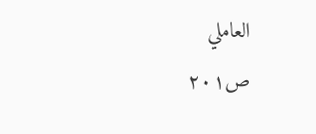العاملي
ص٢٠١